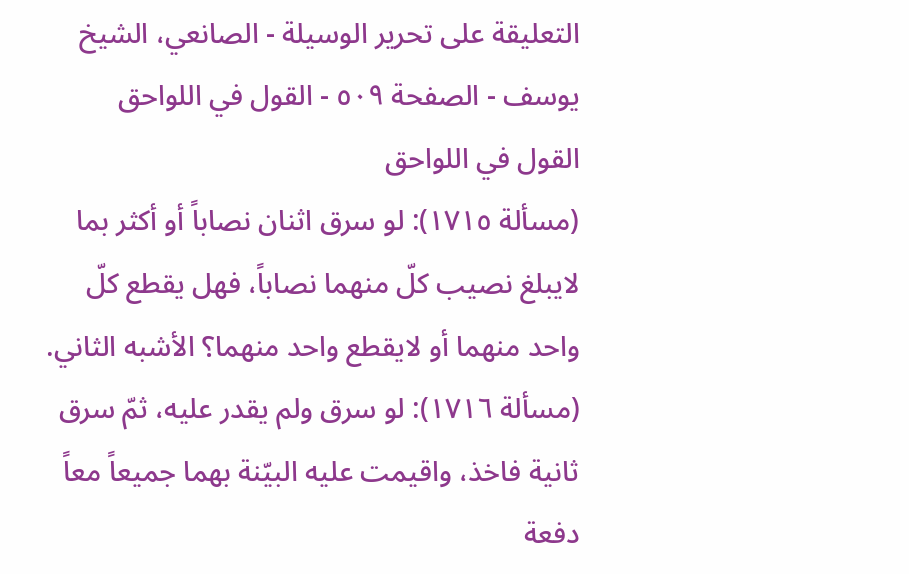التعليقة على تحرير الوسيلة - الصانعي، الشيخ يوسف - الصفحة ٥٠٩ - القول في اللواحق
القول في اللواحق
(مسألة ١٧١٥): لو سرق اثنان نصاباً أو أكثر بما لايبلغ نصيب كلّ منهما نصاباً، فهل يقطع كلّ واحد منهما أو لايقطع واحد منهما؟ الأشبه الثاني.
(مسألة ١٧١٦): لو سرق ولم يقدر عليه، ثمّ سرق ثانية فاخذ، واقيمت عليه البيّنة بهما جميعاً معاً دفعة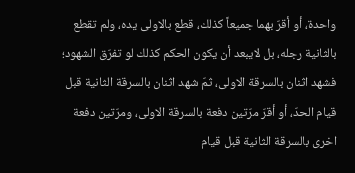واحدة، أو أقرّ بهما جميعاً كذلك، قطع بالاولى يده، ولم تقطع بالثانية رجله، بل لايبعد أن يكون الحكم كذلك لو تفرّق الشهود؛ فشهد اثنان بالسرقة الاولى، ثمّ شهد اثنان بالسرقة الثانية قبل قيام الحدّ، أو أقرّ مرّتين دفعة بالسرقة الاولى، ومرّتين دفعة اخرى بالسرقة الثانية قبل قيام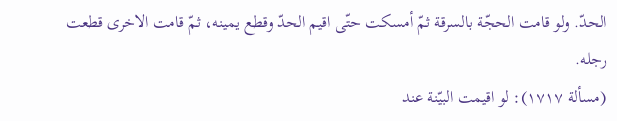الحدّ. ولو قامت الحجّة بالسرقة ثمّ أمسكت حتّى اقيم الحدّ وقطع يمينه، ثمّ قامت الاخرى قطعت رجله.
(مسألة ١٧١٧): لو اقيمت البيّنة عند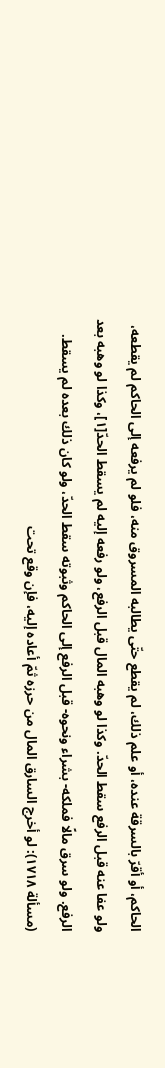الحاكم، أو أقرّ بالسرقة عنده، أو علم ذلك، لم يقطع حتّى يطالبه المسروق منه، فلو لم يرفعه إلى الحاكم لم يقطعه، ولو عفا عنه قبل الرفع سقط الحدّ. وكذا لو وهبه المال قبل الرفع، ولو رفعه إليه لم يسقط الحدّ[١]، وكذا لو وهبه بعد الرفع. ولو سرق مالًا فملكه- بشراء ونحوه- قبل الرفع إلى الحاكم وثبوته سقط الحدّ، ولو كان ذلك بعده لم يسقط.
(مسألة ١٧١٨): لو أخرج السارق المال من حرزه ثمّ أعاده إليه، فإن وقع تحت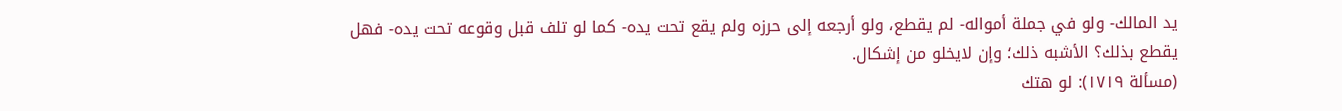يد المالك- ولو في جملة أمواله- لم يقطع، ولو أرجعه إلى حرزه ولم يقع تحت يده- كما لو تلف قبل وقوعه تحت يده- فهل يقطع بذلك؟ الأشبه ذلك؛ وإن لايخلو من إشكال.
(مسألة ١٧١٩): لو هتك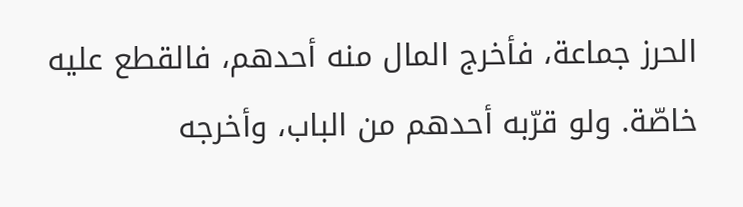الحرز جماعة، فأخرج المال منه أحدهم، فالقطع عليه خاصّة. ولو قرّبه أحدهم من الباب، وأخرجه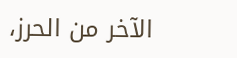الآخر من الحرز،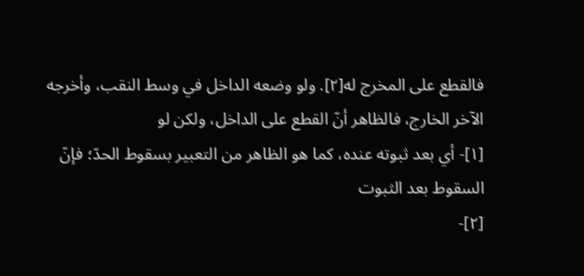فالقطع على المخرج له[٢]. ولو وضعه الداخل في وسط النقب، وأخرجه الآخر الخارج، فالظاهر أنّ القطع على الداخل، ولكن لو
[١]- أي بعد ثبوته عنده، كما هو الظاهر من التعبير بسقوط الحدّ؛ فإنّ السقوط بعد الثبوت
[٢]-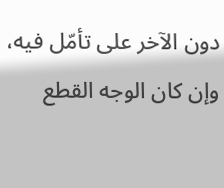دون الآخر على تأمّل فيه، وإن كان الوجه القطع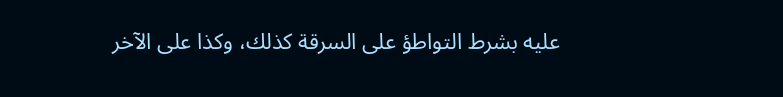عليه بشرط التواطؤ على السرقة كذلك، وكذا على الآخر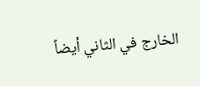الخارج في الثاني أيضاً